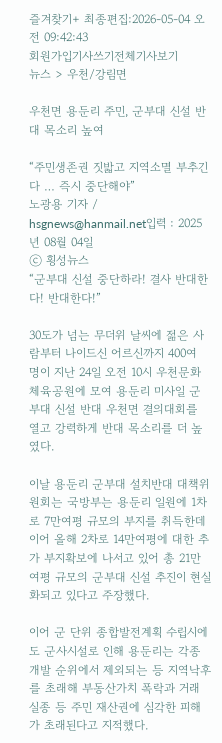즐겨찾기+ 최종편집:2026-05-04 오전 09:42:43
회원가입기사쓰기전체기사보기
뉴스 > 우천/강림면

우천면 용둔리 주민, 군부대 신설 반대 목소리 높여

“주민생존권 짓밟고 지역소멸 부추긴다 … 즉시 중단해야”
노광용 기자 / hsgnews@hanmail.net입력 : 2025년 08월 04일
ⓒ 횡성뉴스
“군부대 신설 중단하라! 결사 반대한다! 반대한다!”

30도가 넘는 무더위 날씨에 젊은 사람부터 나이드신 어르신까지 400여 명이 지난 24일 오전 10시 우천문화체육공원에 모여 용둔리 미사일 군부대 신설 반대 우천면 결의대회를 열고 강력하게 반대 목소리를 더 높였다.

이날 용둔리 군부대 설치반대 대책위원회는 국방부는 용둔리 일원에 1차로 7만여평 규모의 부지를 취득한데 이어 올해 2차로 14만여평에 대한 추가 부지확보에 나서고 있어 총 21만여평 규모의 군부대 신설 추진이 현실화되고 있다고 주장했다.

이어 군 단위 종합발전계획 수립시에도 군사시설로 인해 용둔리는 각종 개발 순위에서 제외되는 등 지역낙후를 초래해 부동산가치 폭락과 거래 실종 등 주민 재산권에 심각한 피해가 초래된다고 지적했다.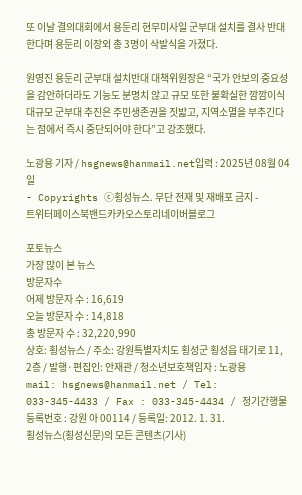또 이날 결의대회에서 용둔리 현무미사일 군부대 설치를 결사 반대한다며 용둔리 이장외 총 3명이 삭발식을 가졌다.

원영진 용둔리 군부대 설치반대 대책위원장은 “국가 안보의 중요성을 감안하더라도 기능도 분명치 않고 규모 또한 불확실한 깜깜이식 대규모 군부대 추진은 주민생존권을 짓밟고, 지역소멸을 부추긴다는 점에서 즉시 중단되어야 한다”고 강조했다.

노광용 기자 / hsgnews@hanmail.net입력 : 2025년 08월 04일
- Copyrights ⓒ횡성뉴스. 무단 전재 및 재배포 금지 -
트위터페이스북밴드카카오스토리네이버블로그

포토뉴스
가장 많이 본 뉴스
방문자수
어제 방문자 수 : 16,619
오늘 방문자 수 : 14,818
총 방문자 수 : 32,220,990
상호: 횡성뉴스 / 주소: 강원특별자치도 횡성군 횡성읍 태기로 11, 2층 / 발행·편집인: 안재관 / 청소년보호책임자 : 노광용
mail: hsgnews@hanmail.net / Tel: 033-345-4433 / Fax : 033-345-4434 / 정기간행물 등록번호 : 강원 아 00114 / 등록일: 2012. 1. 31.
횡성뉴스(횡성신문)의 모든 콘텐츠(기사)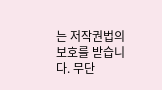는 저작권법의 보호를 받습니다. 무단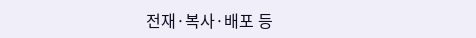전재·복사·배포 등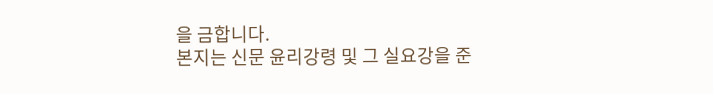을 금합니다.
본지는 신문 윤리강령 및 그 실요강을 준